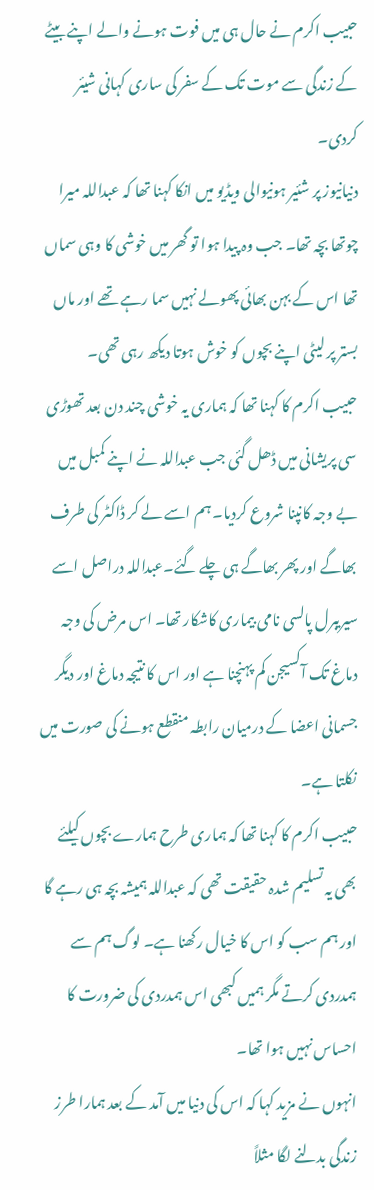حبیب اکرم نے حال ہی میں فوت ہونے والے اپنے بیٹے کے زندگی سے موت تک کے سفر کی ساری کہانی شیئر کردی۔
دنیانیوز پر شئیر ہونیوالی ویڈیو میں انکا کہنا تھا کہ عبداللہ میرا چوتھا بچہ تھا۔ جب وہ پیدا ہوا تو گھر میں خوشی کا وہی سماں تھا اس کے بہن بھائی پھولے نہیں سما رہے تھے اور ماں بستر پر لیٹی اپنے بچوں کو خوش ہوتا دیکھ رہی تھی۔
حبیب اکرم کا کہنا تھا کہ ہماری یہ خوشی چند دن بعد تھوڑی سی پریشانی میں ڈھل گئی جب عبداللہ نے اپنے کمبل میں بے وجہ کانپنا شروع کردیا۔ ہم اسے لے کر ڈاکٹر کی طرف بھاگے اور پھر بھاگے ہی چلے گئے۔عبداللہ دراصل اسے سیریبرل پالسی نامی بیماری کاشکار تھا۔ اس مرض کی وجہ دماغ تک آکسیجن کم پہنچنا ہے اور اس کا نتیجہ دماغ اور دیگر جسمانی اعضا کے درمیان رابطہ منقطع ہونے کی صورت میں نکلتا ہے۔
حبیب اکرم کا کہنا تھا کہ ہماری طرح ہمارے بچوں کیلئے بھی یہ تسلیم شدہ حقیقت تھی کہ عبداللہ ہمیشہ بچہ ہی رہے گا اور ہم سب کو اس کا خیال رکھنا ہے۔ لوگ ہم سے ہمدردی کرتے مگر ہمیں کبھی اس ہمدردی کی ضرورت کا احساس نہیں ہوا تھا۔
انہوں نے مزید کہا کہ اس کی دنیا میں آمد کے بعد ہمارا طرز زندگی بدلنے لگا مثلاً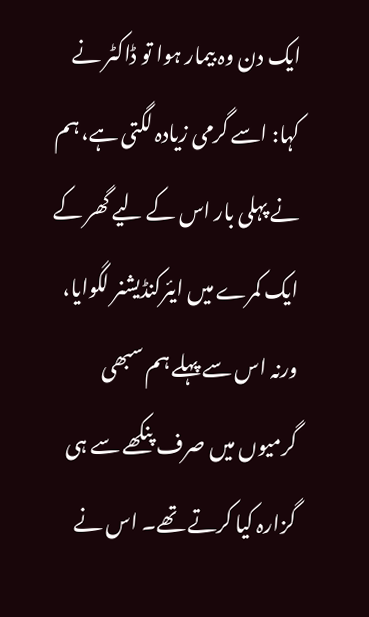ایک دن وہ بیمار ہوا تو ڈاکٹر نے کہا: اسے گرمی زیادہ لگتی ہے، ہم نے پہلی بار اس کے لیے گھر کے ایک کمرے میں ایئرکنڈیشنر لگوایا، ورنہ اس سے پہلے ہم سبھی گرمیوں میں صرف پنکھے سے ہی گزارہ کیا کرتے تھے۔ اس نے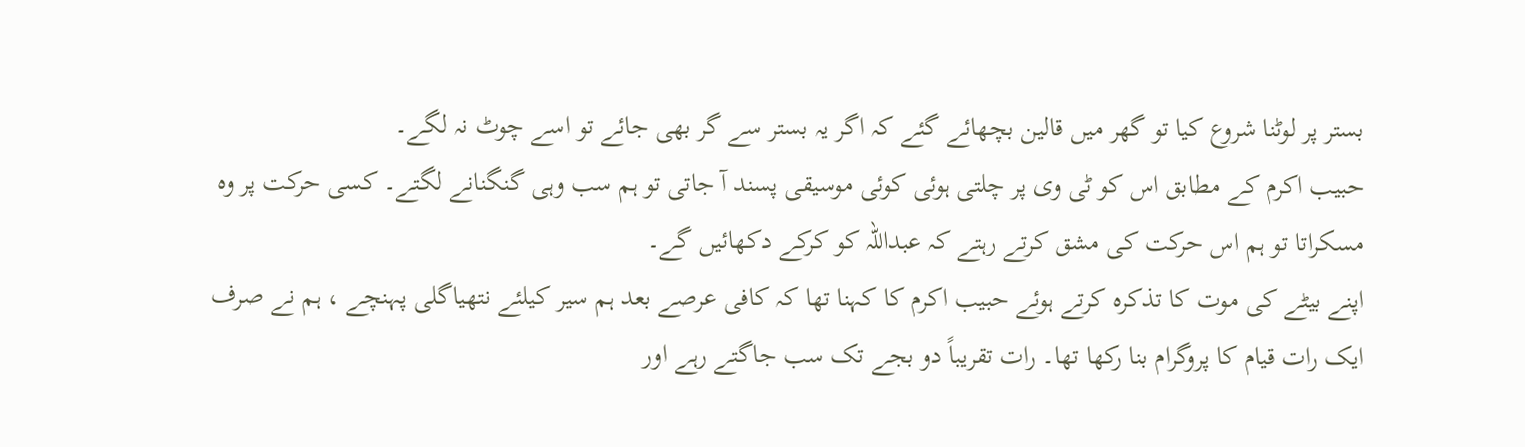بستر پر لوٹنا شروع کیا تو گھر میں قالین بچھائے گئے کہ اگر یہ بستر سے گر بھی جائے تو اسے چوٹ نہ لگے۔
حبیب اکرم کے مطابق اس کو ٹی وی پر چلتی ہوئی کوئی موسیقی پسند آ جاتی تو ہم سب وہی گنگنانے لگتے۔ کسی حرکت پر وہ مسکراتا تو ہم اس حرکت کی مشق کرتے رہتے کہ عبداللہ کو کرکے دکھائیں گے۔
اپنے بیٹے کی موت کا تذکرہ کرتے ہوئے حبیب اکرم کا کہنا تھا کہ کافی عرصے بعد ہم سیر کیلئے نتھیاگلی پہنچے ، ہم نے صرف ایک رات قیام کا پروگرام بنا رکھا تھا۔ رات تقریباً دو بجے تک سب جاگتے رہے اور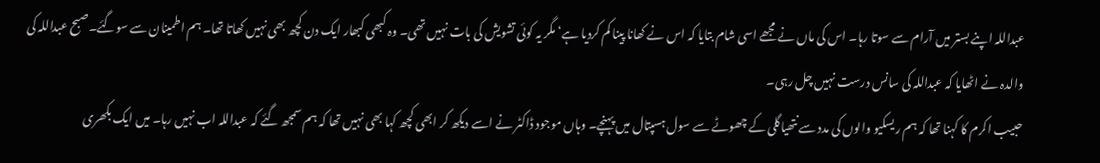عبداللہ اپنے بستر میں آرام سے سوتا رہا۔ اس کی ماں نے مجھے اسی شام بتایا کہ اس نے کھانا پینا کم کردیا ہے‘ مگر یہ کوئی تشویش کی بات نہیں تھی۔ وہ کبھی کبھار ایک دن کچھ بھی نہیں کھاتا تھا۔ ہم اطمینان سے سوگئے۔صبح عبداللہ کی والدہ نے اٹھایا کہ عبداللہ کی سانس درست نہیں چل رہی۔
حبیب اکرم کا کہنا تھا کہ ہم ریسکیو والوں کی مدد سے نتھیاگلی کے چھوٹے سے سول ہسپتال میں پہنچے۔ وہاں موجود ڈاکٹر نے اسے دیکھ کر ابھی کچھ کہا بھی نہیں تھا کہ ہم سمجھ گئے کہ عبداللہ اب نہیں رہا۔ میں ایک بکھری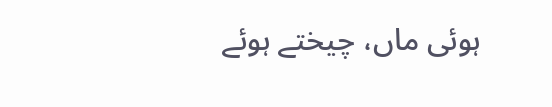ہوئی ماں، چیختے ہوئے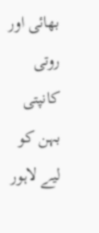بھائی اور روتی کانپتی بہن کو لیے لاہور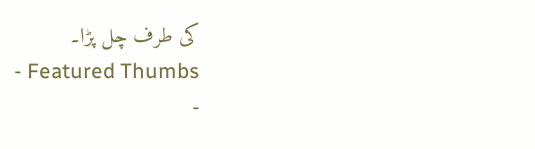کی طرف چل پڑا۔
- Featured Thumbs
-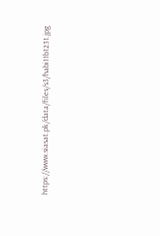https://www.siasat.pk/data/files/s3/habi11b1231.jpg